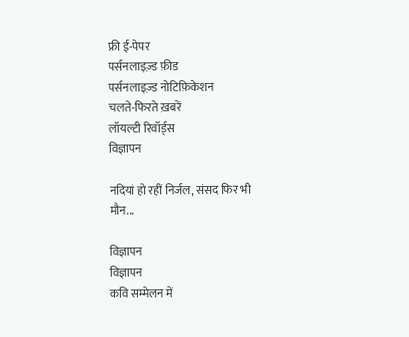फ्री ई-पेपर
पर्सनलाइज़्ड फ़ीड
पर्सनलाइज़्ड नोटिफ़िकेशन
चलते-फिरते ख़बरें
लॉयल्टी रिवॉर्ड्स
विज्ञापन

नदियां हो रहीं निर्जल, संसद फिर भी मौन...

विज्ञापन
विज्ञापन
कवि सम्मेलन में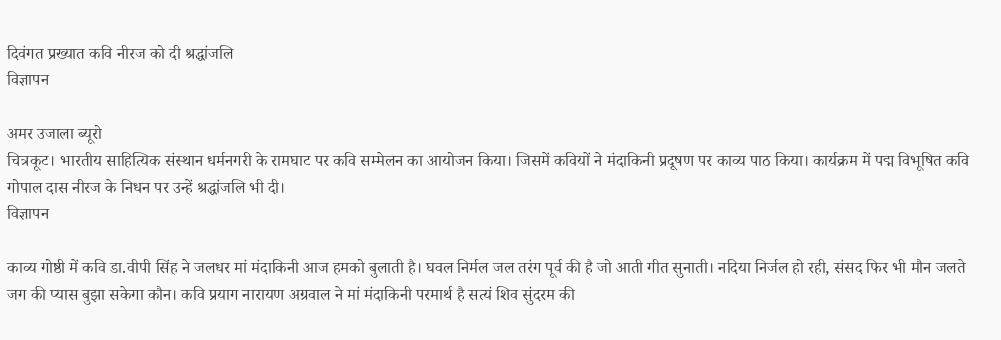दिवंगत प्रख्यात कवि नीरज को दी श्रद्धांजलि
विज्ञापन

अमर उजाला ब्यूरो
चित्रकूट। भारतीय साहित्यिक संस्थान धर्मनगरी के रामघाट पर कवि सम्मेलन का आयोजन किया। जिसमें कवियों ने मंदाकिनी प्रदूषण पर काव्य पाठ किया। कार्यक्रम में पद्म विभूषित कवि गोपाल दास नीरज के निधन पर उन्हें श्रद्धांजलि भी दी।
विज्ञापन

काव्य गोष्ठी में कवि डा.वीपी सिंह ने जलधर मां मंदाकिनी आज हमको बुलाती है। घवल निर्मल जल तरंग पूर्व की है जो आती गीत सुनाती। नदिया निर्जल हो रही, संसद फिर भी मौन जलते जग की प्यास बुझा सकेगा कौन। कवि प्रयाग नारायण अग्रवाल ने मां मंदाकिनी परमार्थ है सत्यं शिव सुंदरम की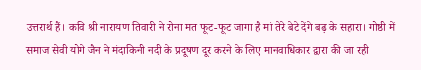उत्तरार्थ हैं। कवि श्री नारायण तिवारी ने रोना मत फूट-फूट जागा है मां तेरे बेटे देंगे बढ़ के सहारा। गोष्ठी में समाज सेवी योगे जैन ने मंदाकिनी नदी के प्रदूषण दूर करने के लिए मानवाधिकार द्वारा की जा रही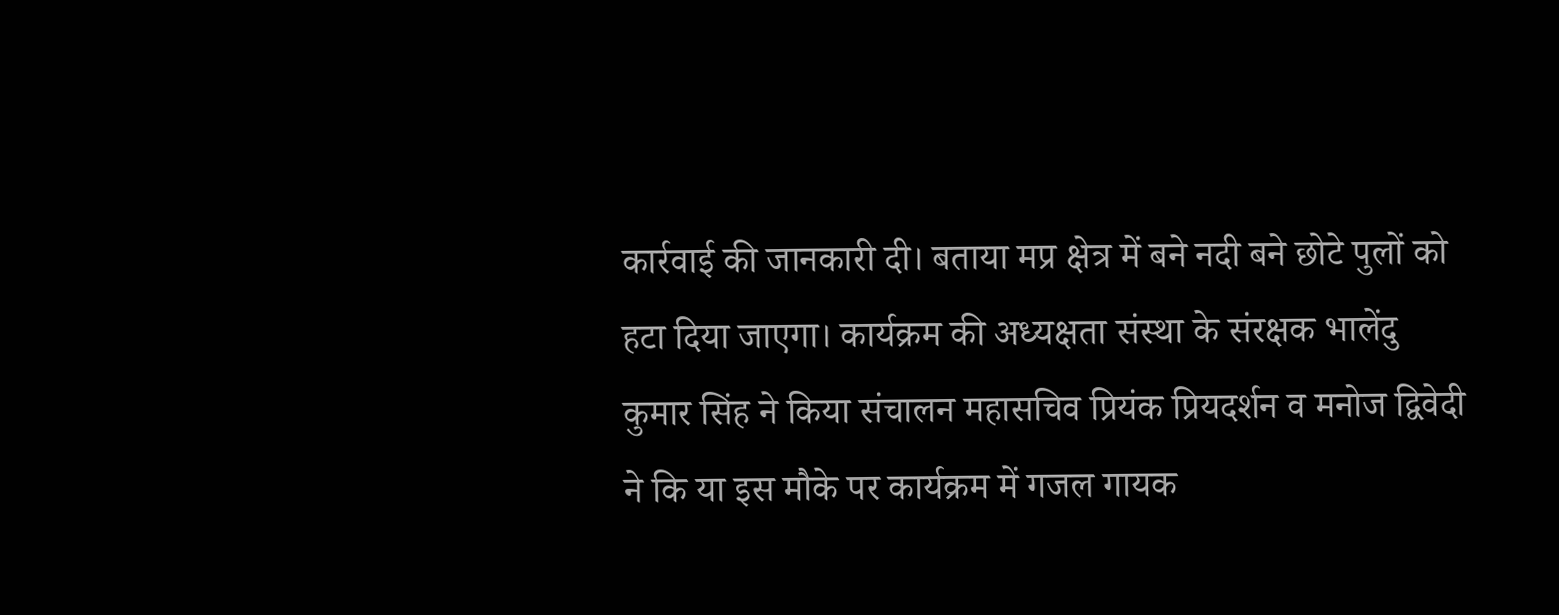कार्रवाई की जानकारी दी। बताया मप्र क्षेत्र में बने नदी बने छोटे पुलों को हटा दिया जाएगा। कार्यक्रम की अध्यक्षता संस्था के संरक्षक भालेंदु कुमार सिंह ने किया संचालन महासचिव प्रियंक प्रियदर्शन व मनोज द्विवेदी ने कि या इस मौके पर कार्यक्रम में गजल गायक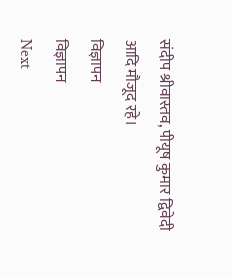संदीप श्रीवास्तव, पीयूष कुमार द्विवेदी आदि मौजूद रहे।
विज्ञापन
विज्ञापन
Next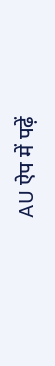AU ऐप में पढ़ें